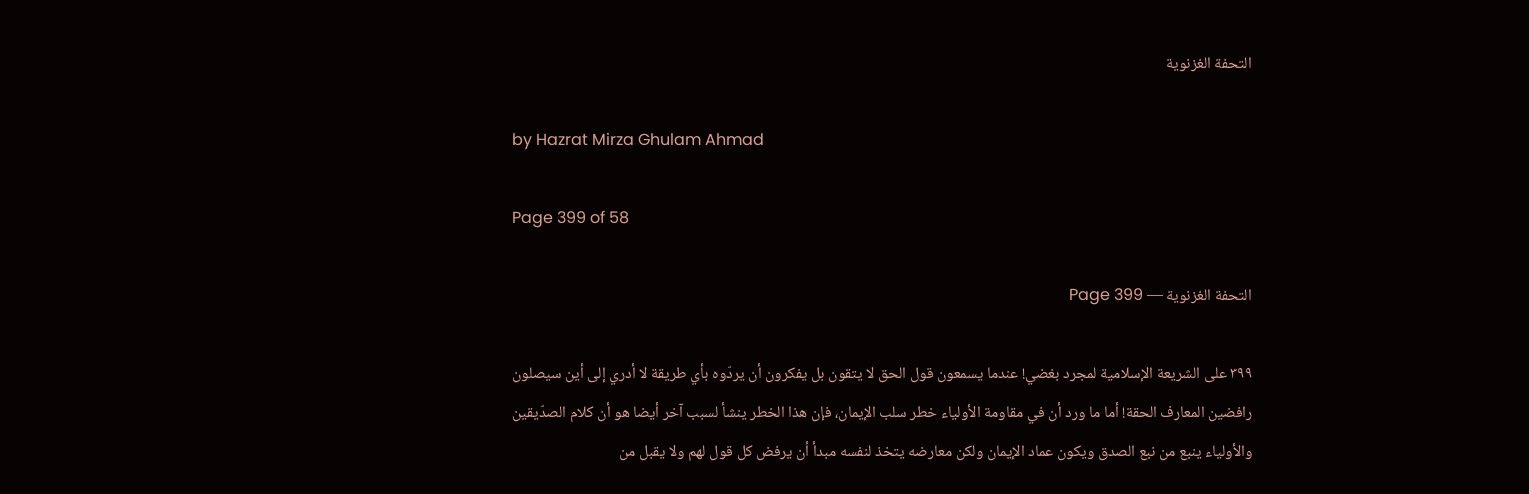التحفة الغزنوية

by Hazrat Mirza Ghulam Ahmad

Page 399 of 58

التحفة الغزنوية — Page 399

۳۹۹ على الشريعة الإسلامية لمجرد بغضي! عندما يسمعون قول الحق لا يتقون بل يفكرون أن يردّوه بأي طريقة لا أدري إلى أين سيصلون رافضين المعارف الحقة! أما ما ورد أن في مقاومة الأولياء خطر سلب الإيمان، فإن هذا الخطر ينشأ لسبب آخر أيضا هو أن كلام الصدّيقين والأولياء ينبع من نبع الصدق ويكون عماد الإيمان ولكن معارضه يتخذ لنفسه مبدأ أن يرفض كل قول لهم ولا يقبل من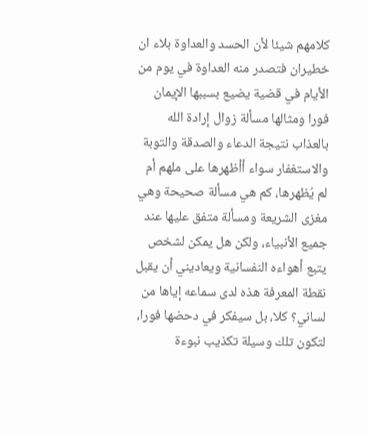كلامهم شيئا لأن الحسد والعداوة بلاء ان خطيران فتصدر منه العداوة في يوم من الأيام في قضية يضيع بسببها الإيمان فورا ومثالها مسألة زوال إرادة الله بالعذاب نتيجة الدعاء والصدقة والتوبة والاستغفار سواء أأظهرها على ملهم أم لم يُظهرها، كم هي مسألة صحيحة وهي مغزى الشريعة ومسألة متفق عليها عند جميع الأنبياء، ولكن هل يمكن لشخص يتبع أهواءه النفسانية ويعاديني أن يقبل نقطة المعرفة هذه لدى سماعه إياها من لساني؟ كلا، بل سيفكر في دحضها فورا، لتكون تلك وسيلة تكذيب نبوءة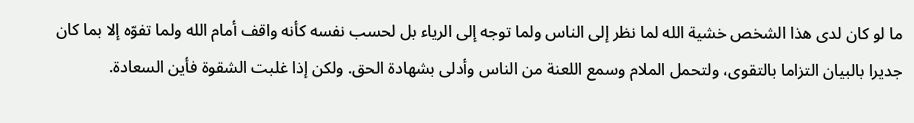ما لو كان لدى هذا الشخص خشية الله لما نظر إلى الناس ولما توجه إلى الرياء بل لحسب نفسه كأنه واقف أمام الله ولما تفوّه إلا بما كان جديرا بالبيان التزاما بالتقوى، ولتحمل الملام وسمع اللعنة من الناس وأدلى بشهادة الحق. ولكن إذا غلبت الشقوة فأين السعادة.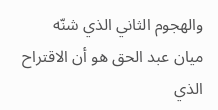والهجوم الثاني الذي شنّه ميان عبد الحق هو أن الاقتراح الذي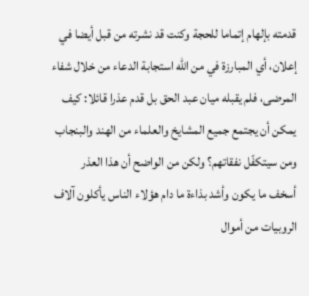قدمته بإلهام إتماما للحجة وكنت قد نشرته من قبل أيضا في إعلان، أي المبارزة في من الله استجابة الدعاء من خلال شفاء المرضى، فلم يقبله ميان عبد الحق بل قدم عذرا قائلا: كيف يمكن أن يجتمع جميع المشايخ والعلماء من الهند والبنجاب ومن سيتكفّل نفقاتهم؟ ولكن من الواضح أن هذا العذر أسخف ما يكون وأشد بذاءة ما دام هؤلاء الناس يأكلون آلاف الروبيات من أموال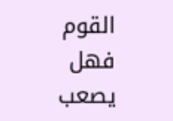القوم فهل يصعب